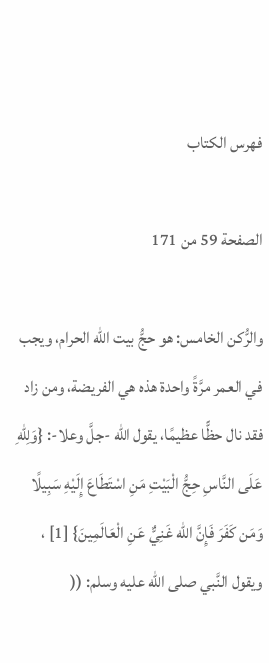فهرس الكتاب

الصفحة 59 من 171

والرُّكن الخامس: هو حجُّ بيت الله الحرام، ويجب في العمر مرَّةً واحدة هذه هي الفريضة، ومن زاد فقد نال حظًّا عظيمًا، يقول الله -جلَّ وعلا-: {وَلِلّهِ عَلَى النَّاسِ حِجُّ الْبَيْتِ مَنِ اسْتَطَاعَ إِلَيْهِ سَبِيلًا وَمَن كَفَرَ فَإِنَّ الله غَنِيٌّ عَنِ الْعَالَمِينَ} [1] ، ويقول النَّبي صلى الله عليه وسلم: ((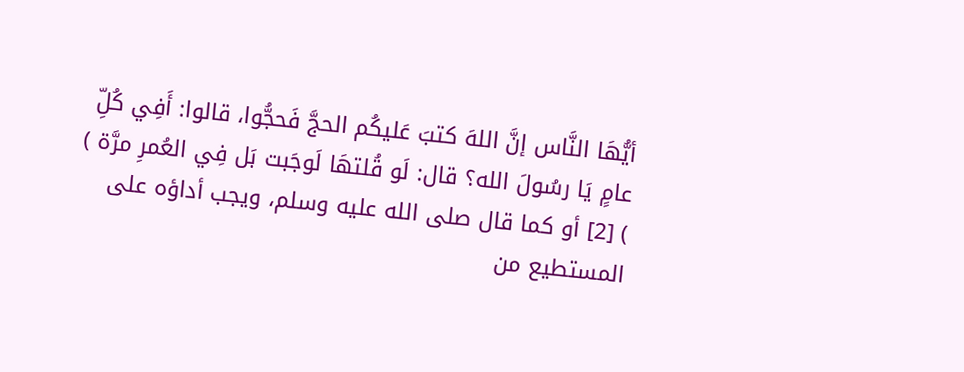أيُّهَا النَّاس إنَّ اللهَ كتبَ عَليكُم الحجَّ فَحجُّوا، قالوا: أَفِي كُلِّ عامٍ يَا رسُولَ الله؟ قال: لَو قُلتهَا لَوجَبت بَل فِي العُمرِ مرَّة ) ) [2] أو كما قال صلى الله عليه وسلم، ويجب أداؤه على المستطيع من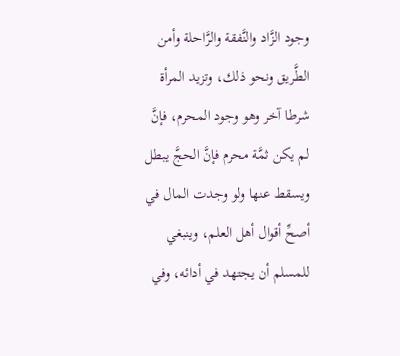وجود الزَّاد والنَّفقة والرَّاحلة وأمن الطَّريق ونحو ذلك، وتزيد المرأة شرطا آخر وهو وجود المحرم، فإنَّ لم يكن ثمَّة محرم فإنَّ الحجَّ يبطل ويسقط عنها ولو وجدت المال في أصحِّ أقوال أهل العلم، وينبغي للمسلم أن يجتهد في أدائه، وفي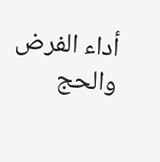أداء الفرض والحج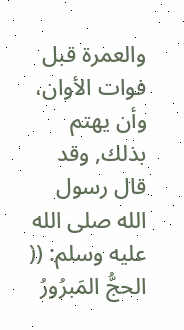والعمرة قبل فوات الأوان، وأن يهتم بذلك, وقد قال رسول الله صلى الله عليه وسلم: (( الحجُّ المَبرُورُ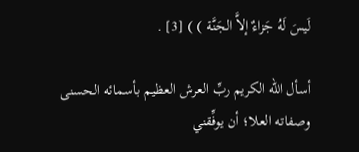لَيسَ لَهُ جَزاءٌ إلاَّ الجَنَّة ) ) [3] .

أسأل الله الكريم ربِّ العرش العظيم بأسمائه الحسنى وصفاته العلا؛ أن يوفِّقني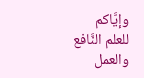وإيَّاكم للعلم النَّافع والعمل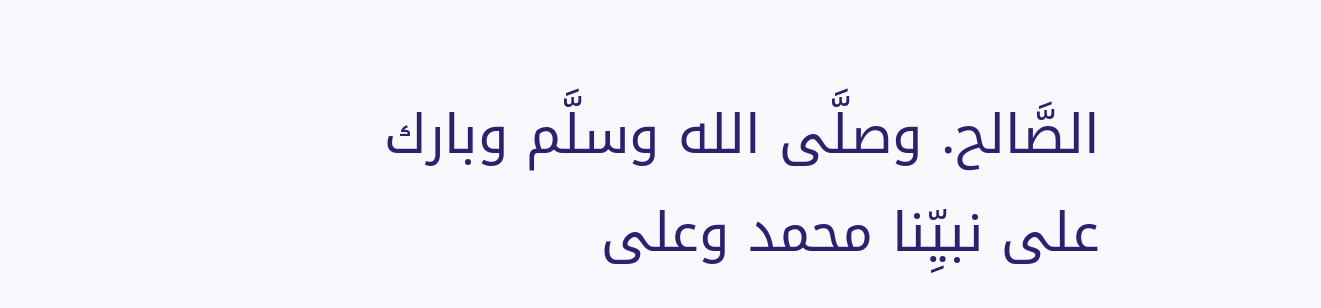الصَّالح. وصلَّى الله وسلَّم وبارك على نبيِّنا محمد وعلى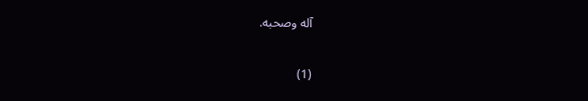آله وصحبه.

(1)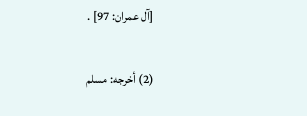[آل عمران: 97] .

(2) أخرجه: مسلم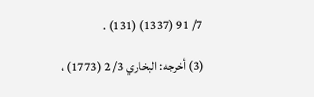7/ 91 (1337) (131) .

(3) أخرجه: البخاري 3/ 2 (1773) ،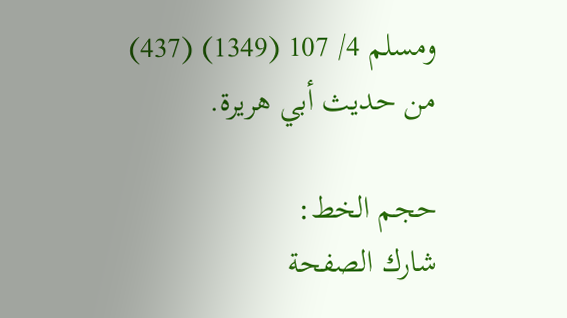ومسلم 4/ 107 (1349) (437) من حديث أبي هريرة.

حجم الخط:
شارك الصفحة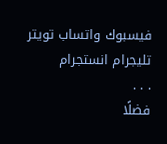فيسبوك واتساب تويتر تليجرام انستجرام
. . .
فضلًا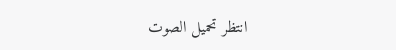انتظر تحميل الصوت